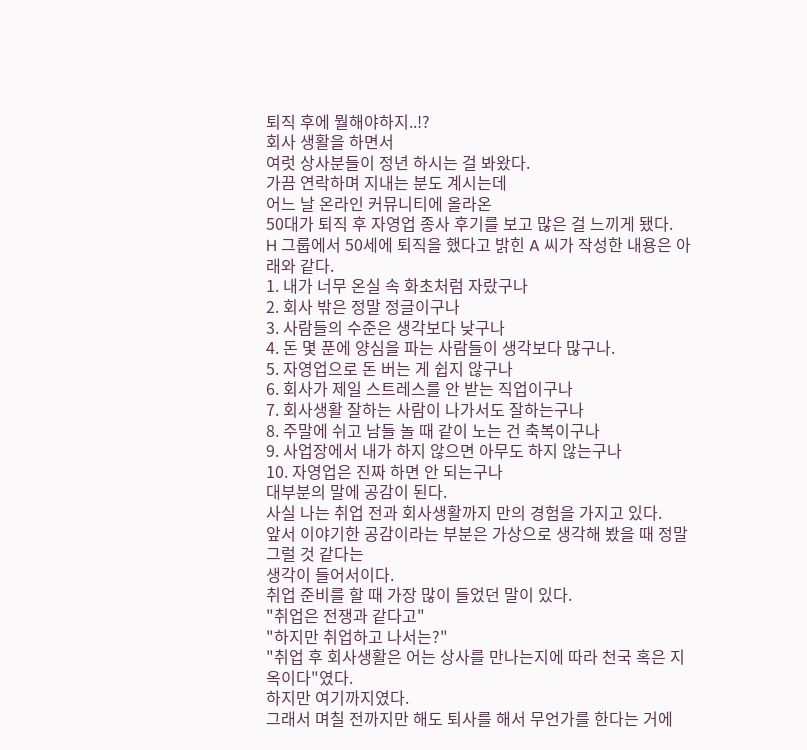퇴직 후에 뭘해야하지..!?
회사 생활을 하면서
여럿 상사분들이 정년 하시는 걸 봐왔다.
가끔 연락하며 지내는 분도 계시는데
어느 날 온라인 커뮤니티에 올라온
50대가 퇴직 후 자영업 종사 후기를 보고 많은 걸 느끼게 됐다.
H 그룹에서 50세에 퇴직을 했다고 밝힌 A 씨가 작성한 내용은 아래와 같다.
1. 내가 너무 온실 속 화초처럼 자랐구나
2. 회사 밖은 정말 정글이구나
3. 사람들의 수준은 생각보다 낮구나
4. 돈 몇 푼에 양심을 파는 사람들이 생각보다 많구나.
5. 자영업으로 돈 버는 게 쉽지 않구나
6. 회사가 제일 스트레스를 안 받는 직업이구나
7. 회사생활 잘하는 사람이 나가서도 잘하는구나
8. 주말에 쉬고 남들 놀 때 같이 노는 건 축복이구나
9. 사업장에서 내가 하지 않으면 아무도 하지 않는구나
10. 자영업은 진짜 하면 안 되는구나
대부분의 말에 공감이 된다.
사실 나는 취업 전과 회사생활까지 만의 경험을 가지고 있다.
앞서 이야기한 공감이라는 부분은 가상으로 생각해 봤을 때 정말 그럴 것 같다는
생각이 들어서이다.
취업 준비를 할 때 가장 많이 들었던 말이 있다.
"취업은 전쟁과 같다고"
"하지만 취업하고 나서는?"
"취업 후 회사생활은 어는 상사를 만나는지에 따라 천국 혹은 지옥이다"였다.
하지만 여기까지였다.
그래서 며칠 전까지만 해도 퇴사를 해서 무언가를 한다는 거에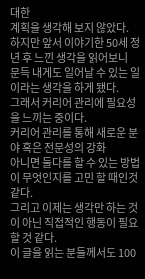대한
계획을 생각해 보지 않았다.
하지만 앞서 이야기한 50세 정년 후 느낀 생각을 읽어보니
문득 내게도 일어날 수 있는 일이라는 생각을 하게 됐다.
그래서 커리어 관리에 필요성을 느끼는 중이다.
커리어 관리를 통해 새로운 분야 혹은 전문성의 강화
아니면 둘다를 할 수 있는 방법이 무엇인지를 고민 할 때인것 같다.
그리고 이제는 생각만 하는 것이 아닌 직접적인 행동이 필요할 것 같다.
이 글을 읽는 분들께서도 100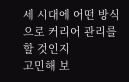세 시대에 어떤 방식으로 커리어 관리를 할 것인지
고민해 보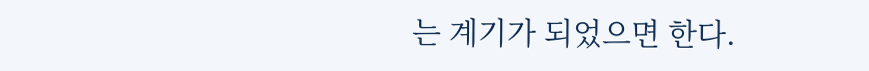는 계기가 되었으면 한다.